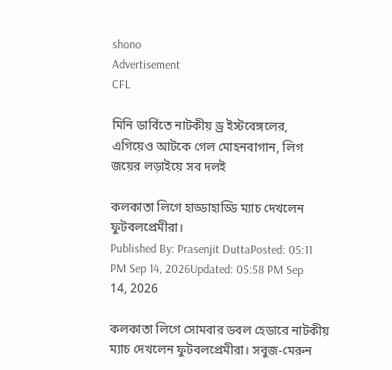shono
Advertisement
CFL

মিনি ডার্বিতে নাটকীয় ড্র ইস্টবেঙ্গলের, এগিয়েও আটকে গেল মোহনবাগান, লিগ জয়ের লড়াইয়ে সব দলই

কলকাতা লিগে হাড্ডাহাড্ডি ম্যাচ দেখলেন ফুটবলপ্রেমীরা।
Published By: Prasenjit DuttaPosted: 05:11 PM Sep 14, 2026Updated: 05:58 PM Sep 14, 2026

কলকাতা লিগে সোমবার ডবল হেডারে নাটকীয় ম্যাচ দেখলেন ফুটবলপ্রেমীরা। সবুজ-মেরুন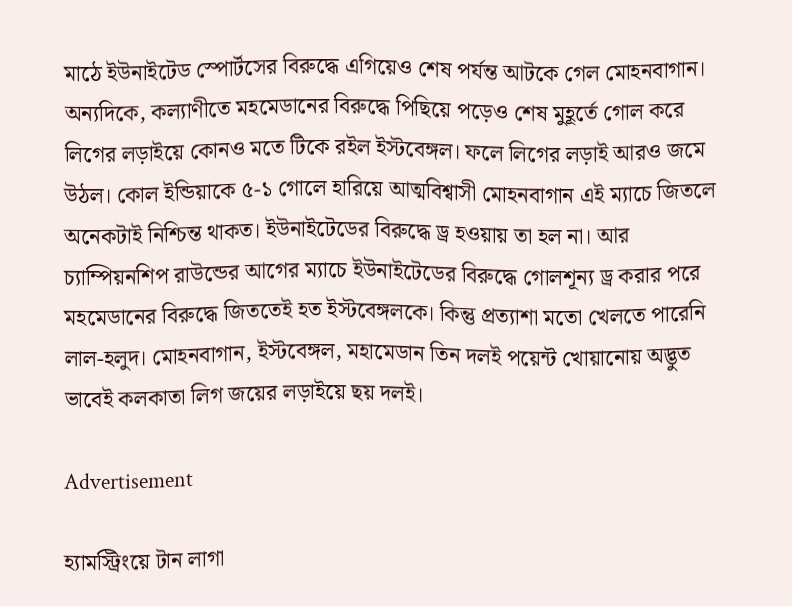মাঠে ইউনাইটেড স্পোর্টসের বিরুদ্ধে এগিয়েও শেষ পর্যন্ত আটকে গেল মোহনবাগান। অন্যদিকে, কল্যাণীতে মহমেডানের বিরুদ্ধে পিছিয়ে পড়েও শেষ মুহূর্তে গোল করে লিগের লড়াইয়ে কোনও মতে টিকে রইল ইস্টবেঙ্গল। ফলে লিগের লড়াই আরও জমে উঠল। কোল ইন্ডিয়াকে ৫-১ গোলে হারিয়ে আত্মবিশ্বাসী মোহনবাগান এই ম্যাচে জিতলে অনেকটাই নিশ্চিন্ত থাকত। ইউনাইটেডের বিরুদ্ধে ড্র হওয়ায় তা হল না। আর চ্যাম্পিয়নশিপ রাউন্ডের আগের ম্যাচে ইউনাইটেডের বিরুদ্ধে গোলশূন্য ড্র করার পরে মহমেডানের বিরুদ্ধে জিততেই হত ইস্টবেঙ্গলকে। কিন্তু প্রত্যাশা মতো খেলতে পারেনি লাল-হলুদ। মোহনবাগান, ইস্টবেঙ্গল, মহামেডান তিন দলই পয়েন্ট খোয়ানোয় অদ্ভুত ভাবেই কলকাতা লিগ জয়ের লড়াইয়ে ছয় দলই।

Advertisement

হ্যামস্ট্রিংয়ে টান লাগা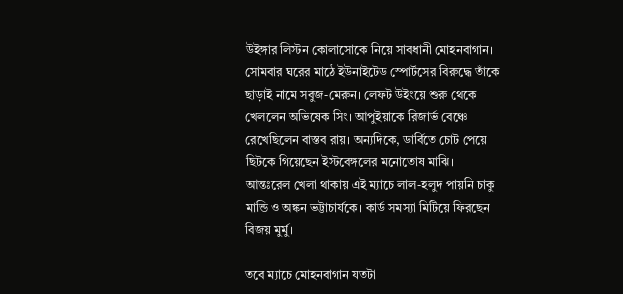উইঙ্গার লিস্টন কোলাসোকে নিয়ে সাবধানী মোহনবাগান। সোমবার ঘরের মাঠে ইউনাইটেড স্পোর্টসের বিরুদ্ধে তাঁকে ছাড়াই নামে সবুজ-মেরুন। লেফট উইংয়ে শুরু থেকে খেললেন অভিষেক সিং। আপুইয়াকে রিজার্ভ বেঞ্চে রেখেছিলেন বাস্তব রায়। অন্যদিকে, ডার্বিতে চোট পেয়ে ছিটকে গিয়েছেন ইস্টবেঙ্গলের মনোতোষ মাঝি। আন্তঃরেল খেলা থাকায় এই ম্যাচে লাল-হলুদ পায়নি চাকু মান্ডি ও অঙ্কন ভট্টাচার্যকে। কার্ড সমস্যা মিটিয়ে ফিরছেন বিজয় মুর্মু।

তবে ম্যাচে মোহনবাগান যতটা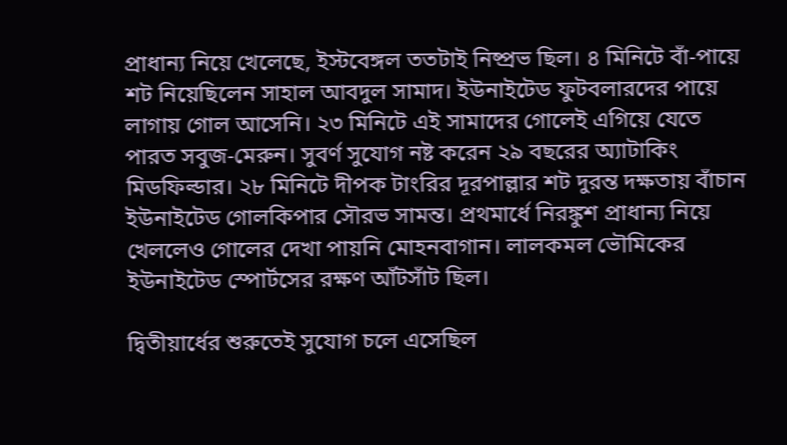প্রাধান্য নিয়ে খেলেছে, ইস্টবেঙ্গল ততটাই নিষ্প্রভ ছিল। ৪ মিনিটে বাঁ-পায়ে শট নিয়েছিলেন সাহাল আবদুল সামাদ। ইউনাইটেড ফুটবলারদের পায়ে লাগায় গোল আসেনি। ২৩ মিনিটে এই সামাদের গোলেই এগিয়ে যেতে পারত সবুজ-মেরুন। সুবর্ণ সুযোগ নষ্ট করেন ২৯ বছরের অ্যাটাকিং মিডফিল্ডার। ২৮ মিনিটে দীপক টাংরির দূরপাল্লার শট দুরন্ত দক্ষতায় বাঁচান ইউনাইটেড গোলকিপার সৌরভ সামন্ত। প্রথমার্ধে নিরঙ্কুশ প্রাধান্য নিয়ে খেললেও গোলের দেখা পায়নি মোহনবাগান। লালকমল ভৌমিকের ইউনাইটেড স্পোর্টসের রক্ষণ আঁটসাঁট ছিল।

দ্বিতীয়ার্ধের শুরুতেই সুযোগ চলে এসেছিল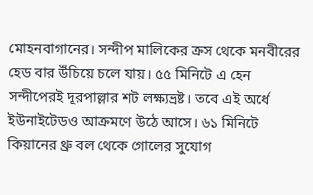মোহনবাগানের। সন্দীপ মালিকের ক্রস থেকে মনবীরের হেড বার উঁচিয়ে চলে যায়। ৫৫ মিনিটে এ হেন সন্দীপেরই দূরপাল্লার শট লক্ষ্যভ্রষ্ট। তবে এই অর্ধে ইউনাইটেডও আক্রমণে উঠে আসে। ৬১ মিনিটে কিয়ানের থ্রু বল থেকে গোলের সুযোগ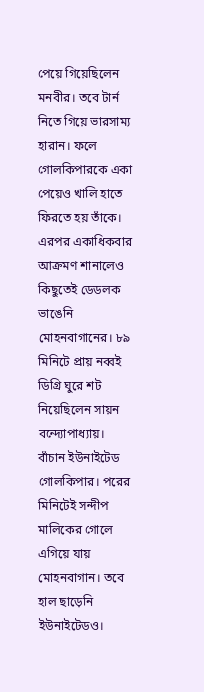পেয়ে গিয়েছিলেন মনবীর। তবে টার্ন নিতে গিয়ে ভারসাম্য হারান। ফলে গোলকিপারকে একা পেয়েও খালি হাতে ফিরতে হয় তাঁকে। এরপর একাধিকবার আক্রমণ শানালেও কিছুতেই ডেডলক ভাঙেনি মোহনবাগানের। ৮৯ মিনিটে প্রায় নব্বই ডিগ্রি ঘুরে শট নিয়েছিলেন সায়ন বন্দ্যোপাধ্যায়। বাঁচান ইউনাইটেড গোলকিপার। পরের মিনিটেই সন্দীপ মালিকের গোলে এগিয়ে যায় মোহনবাগান। তবে হাল ছাড়েনি ইউনাইটেডও।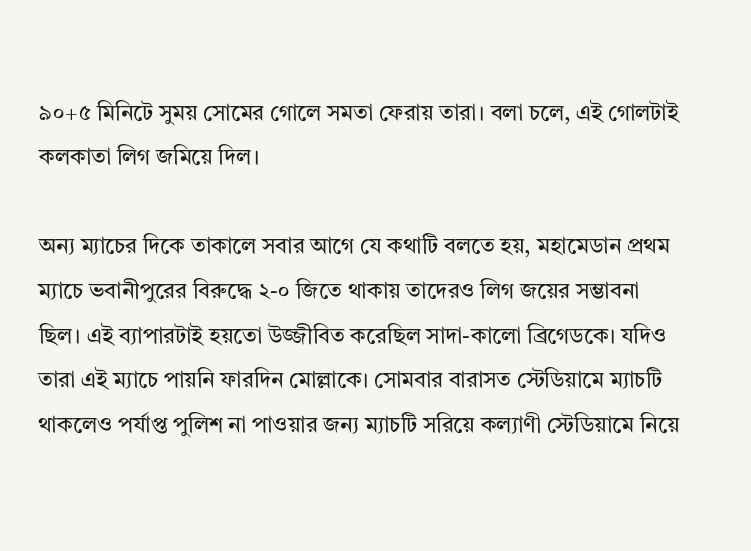৯০+৫ মিনিটে সুময় সোমের গোলে সমতা ফেরায় তারা। বলা চলে, এই গোলটাই কলকাতা লিগ জমিয়ে দিল।

অন্য ম্যাচের দিকে তাকালে সবার আগে যে কথাটি বলতে হয়, মহামেডান প্রথম ম্যাচে ভবানীপুরের বিরুদ্ধে ২-০ জিতে থাকায় তাদেরও লিগ জয়ের সম্ভাবনা ছিল। এই ব্যাপারটাই হয়তো উজ্জীবিত করেছিল সাদা-কালো ব্রিগেডকে। যদিও তারা এই ম্যাচে পায়নি ফারদিন মোল্লাকে। সোমবার বারাসত স্টেডিয়ামে ম্যাচটি থাকলেও পর্যাপ্ত পুলিশ না পাওয়ার জন্য ম্যাচটি সরিয়ে কল্যাণী স্টেডিয়ামে নিয়ে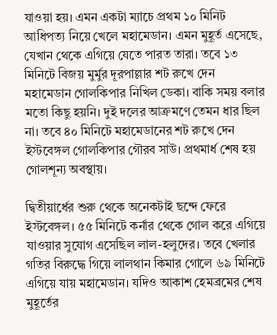যাওয়া হয়। এমন একটা ম্যাচে প্রথম ১০ মিনিট আধিপত্য নিয়ে খেলে মহামেডান। এমন মুহূর্ত এসেছে, যেখান থেকে এগিয়ে যেতে পারত তারা। তবে ১৩ মিনিটে বিজয় মুর্মুর দূরপাল্লার শট রুখে দেন মহামেডান গোলকিপার নিখিল ডেকা। বাকি সময় বলার মতো কিছু হয়নি। দুই দলের আক্রমণে তেমন ধার ছিল না। তবে ৪০ মিনিটে মহামেডানের শট রুখে দেন ইস্টবেঙ্গল গোলকিপার গৌরব সাউ। প্রথমার্ধ শেষ হয় গোলশূন্য অবস্থায়।

দ্বিতীয়ার্ধের শুরু থেকে অনেকটাই ছন্দে ফেরে ইস্টবেঙ্গল। ৫৫ মিনিটে কর্নার থেকে গোল করে এগিয়ে যাওয়ার সুযোগ এসেছিল লাল-হলুদের। তবে খেলার গতির বিরুদ্ধে গিয়ে লালথান কিমার গোলে ৬৯ মিনিটে এগিয়ে যায় মহামেডান। যদিও আকাশ হেমব্রমের শেষ মুহূর্তের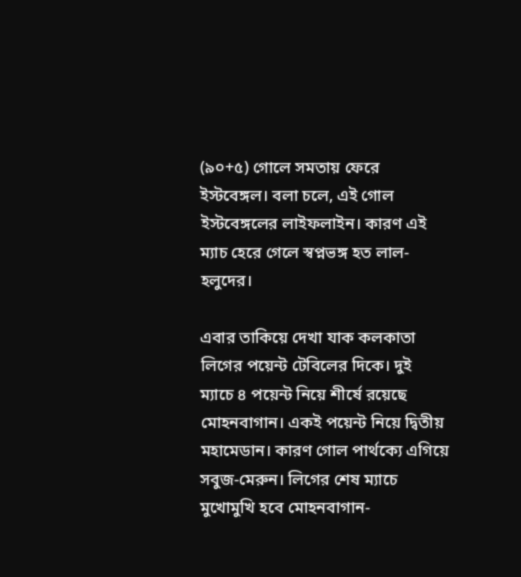(৯০+৫) গোলে সমতায় ফেরে ইস্টবেঙ্গল। বলা চলে, এই গোল ইস্টবেঙ্গলের লাইফলাইন। কারণ এই ম্যাচ হেরে গেলে স্বপ্নভঙ্গ হত লাল-হলুদের।

এবার তাকিয়ে দেখা যাক কলকাতা লিগের পয়েন্ট টেবিলের দিকে। দুই ম্যাচে ৪ পয়েন্ট নিয়ে শীর্ষে রয়েছে মোহনবাগান। একই পয়েন্ট নিয়ে দ্বিতীয় মহামেডান। কারণ গোল পার্থক্যে এগিয়ে সবুজ-মেরুন। লিগের শেষ ম্যাচে মুখোমুখি হবে মোহনবাগান-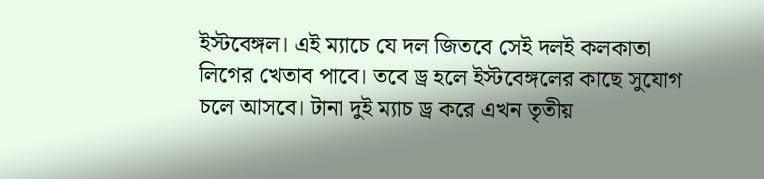ইস্টবেঙ্গল। এই ম্যাচে যে দল জিতবে সেই দলই কলকাতা লিগের খেতাব পাবে। তবে ড্র হলে ইস্টবেঙ্গলের কাছে সুযোগ চলে আসবে। টানা দুই ম্যাচ ড্র করে এখন তৃতীয়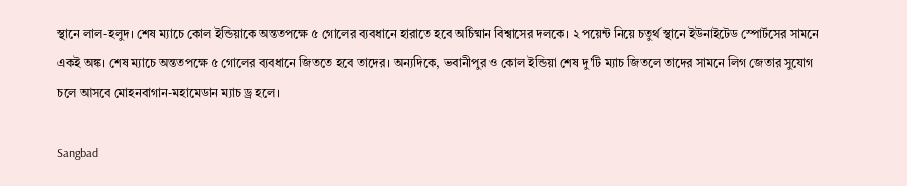স্থানে লাল-হলুদ। শেষ ম্যাচে কোল ইন্ডিয়াকে অন্ততপক্ষে ৫ গোলের ব্যবধানে হারাতে হবে অর্চিষ্মান বিশ্বাসের দলকে। ২ পয়েন্ট নিয়ে চতুর্থ স্থানে ইউনাইটেড স্পোর্টসের সামনে একই অঙ্ক। শেষ ম্যাচে অন্ততপক্ষে ৫ গোলের ব্যবধানে জিততে হবে তাদের। অন্যদিকে, ভবানীপুর ও কোল ইন্ডিয়া শেষ দু'টি ম্যাচ জিতলে তাদের সামনে লিগ জেতার সুযোগ চলে আসবে মোহনবাগান-মহামেডান ম্যাচ ড্র হলে।

Sangbad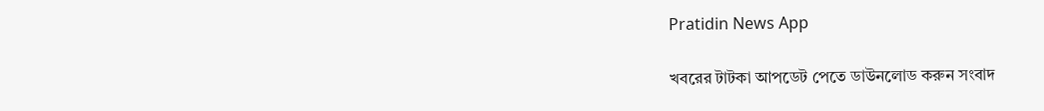Pratidin News App

খবরের টাটকা আপডেট পেতে ডাউনলোড করুন সংবাদ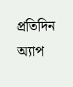প্রতিদিন অ্যাপ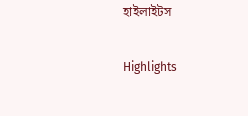হাইলাইটস

Highlights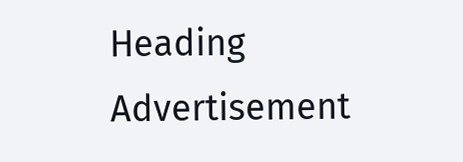Heading
Advertisement